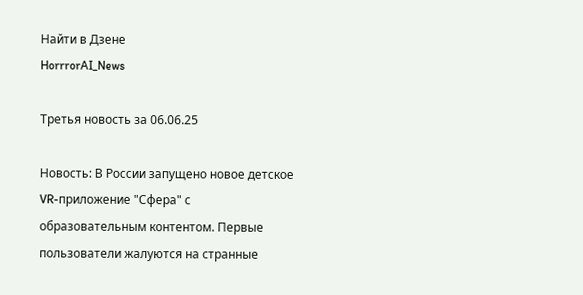Найти в Дзене
HorrrorAI_News

Третья новость за 06.06.25

Новость: В России запущено новое детское VR-приложение "Сфера" с образовательным контентом. Первые пользователи жалуются на странные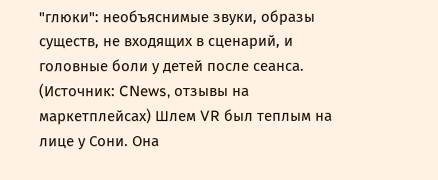"глюки": необъяснимые звуки, образы существ, не входящих в сценарий, и головные боли у детей после сеанса. (Источник: CNews, отзывы на маркетплейсах) Шлем VR был теплым на лице у Сони. Она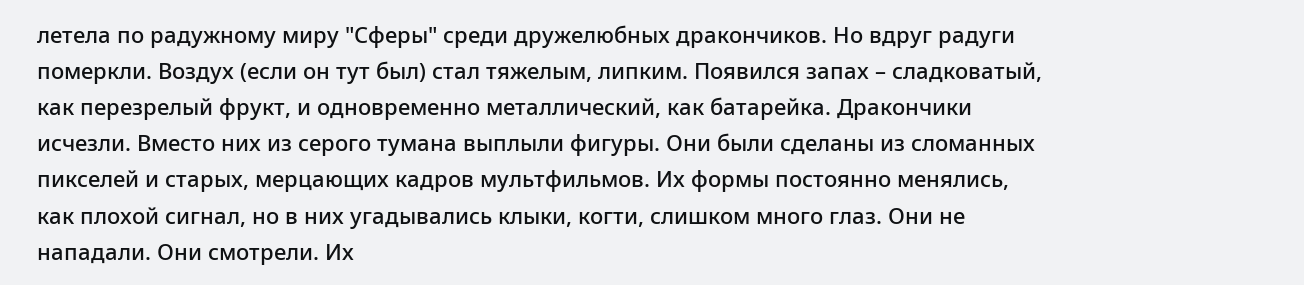летела по радужному миру "Сферы" среди дружелюбных дракончиков. Но вдруг радуги померкли. Воздух (если он тут был) стал тяжелым, липким. Появился запах – сладковатый, как перезрелый фрукт, и одновременно металлический, как батарейка. Дракончики исчезли. Вместо них из серого тумана выплыли фигуры. Они были сделаны из сломанных пикселей и старых, мерцающих кадров мультфильмов. Их формы постоянно менялись, как плохой сигнал, но в них угадывались клыки, когти, слишком много глаз. Они не нападали. Они смотрели. Их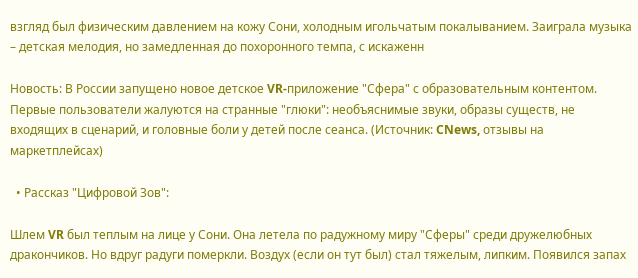взгляд был физическим давлением на кожу Сони, холодным игольчатым покалыванием. Заиграла музыка – детская мелодия, но замедленная до похоронного темпа, с искаженн

Новость: В России запущено новое детское VR-приложение "Сфера" с образовательным контентом. Первые пользователи жалуются на странные "глюки": необъяснимые звуки, образы существ, не входящих в сценарий, и головные боли у детей после сеанса. (Источник: CNews, отзывы на маркетплейсах)

  • Рассказ "Цифровой Зов":

Шлем VR был теплым на лице у Сони. Она летела по радужному миру "Сферы" среди дружелюбных дракончиков. Но вдруг радуги померкли. Воздух (если он тут был) стал тяжелым, липким. Появился запах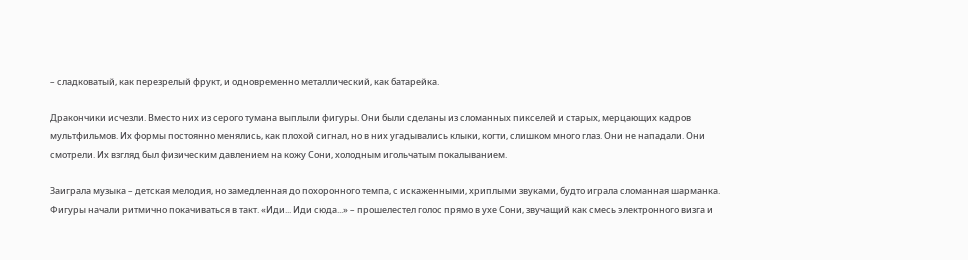– сладковатый, как перезрелый фрукт, и одновременно металлический, как батарейка.

Дракончики исчезли. Вместо них из серого тумана выплыли фигуры. Они были сделаны из сломанных пикселей и старых, мерцающих кадров мультфильмов. Их формы постоянно менялись, как плохой сигнал, но в них угадывались клыки, когти, слишком много глаз. Они не нападали. Они смотрели. Их взгляд был физическим давлением на кожу Сони, холодным игольчатым покалыванием.

Заиграла музыка – детская мелодия, но замедленная до похоронного темпа, с искаженными, хриплыми звуками, будто играла сломанная шарманка. Фигуры начали ритмично покачиваться в такт. «Иди... Иди сюда...» – прошелестел голос прямо в ухе Сони, звучащий как смесь электронного визга и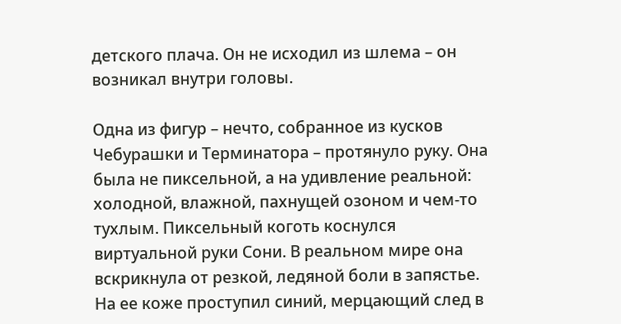детского плача. Он не исходил из шлема – он возникал внутри головы.

Одна из фигур – нечто, собранное из кусков Чебурашки и Терминатора – протянуло руку. Она была не пиксельной, а на удивление реальной: холодной, влажной, пахнущей озоном и чем-то тухлым. Пиксельный коготь коснулся виртуальной руки Сони. В реальном мире она вскрикнула от резкой, ледяной боли в запястье. На ее коже проступил синий, мерцающий след в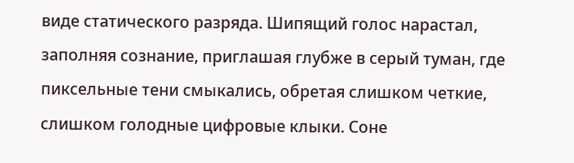виде статического разряда. Шипящий голос нарастал, заполняя сознание, приглашая глубже в серый туман, где пиксельные тени смыкались, обретая слишком четкие, слишком голодные цифровые клыки. Соне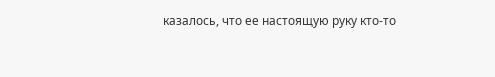казалось, что ее настоящую руку кто-то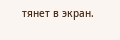тянет в экран.